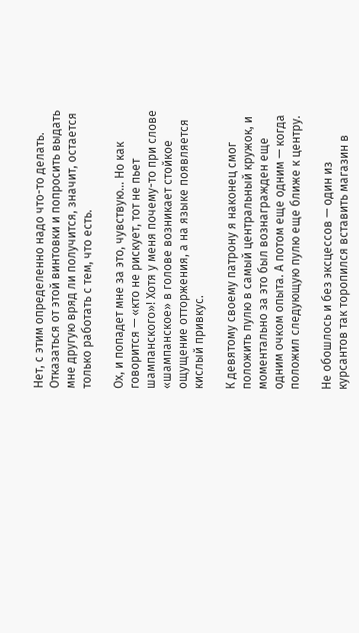Нет, с этим определенно надо что-то делать. Отказаться от этой винтовки и попросить выдать мне другую вряд ли получится, значит, остается только работать с тем, что есть.

Ох, и попадет мне за это, чувствую… Но как говорится — «кто не рискует, тот не пьет шампанского»! Хотя у меня почему-то при слове «шампанское» в голове возникает стойкое ощущение отторжения, а на языке появляется кислый привкус.

К девятому своему патрону я наконец смог положить пулю в самый центральный кружок, и моментально за это был вознагражден еще одним очком опыта. А потом еще одним — когда положил следующую пулю еще ближе к центру.

Не обошлось и без эксцессов — один из курсантов так торопился вставить магазин в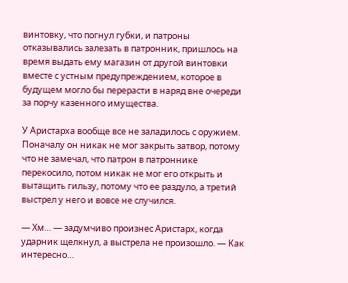винтовку, что погнул губки, и патроны отказывались залезать в патронник, пришлось на время выдать ему магазин от другой винтовки вместе с устным предупреждением, которое в будущем могло бы перерасти в наряд вне очереди за порчу казенного имущества.

У Аристарха вообще все не заладилось с оружием. Поначалу он никак не мог закрыть затвор, потому что не замечал, что патрон в патроннике перекосило, потом никак не мог его открыть и вытащить гильзу, потому что ее раздуло, а третий выстрел у него и вовсе не случился.

— Хм… — задумчиво произнес Аристарх, когда ударник щелкнул, а выстрела не произошло. — Как интересно…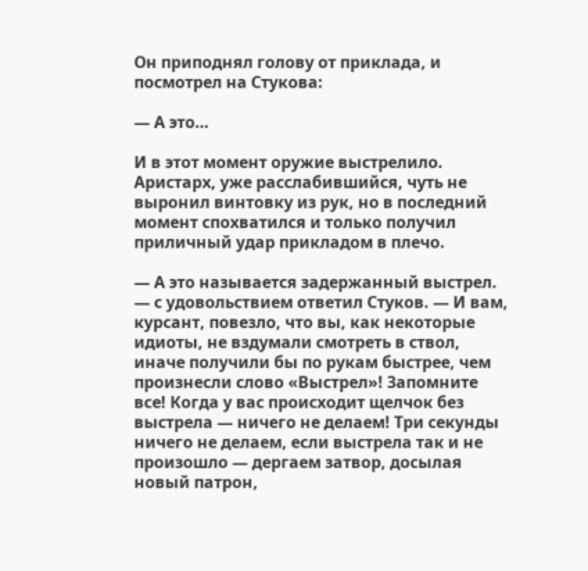Он приподнял голову от приклада, и посмотрел на Стукова:

— А это…

И в этот момент оружие выстрелило. Аристарх, уже расслабившийся, чуть не выронил винтовку из рук, но в последний момент спохватился и только получил приличный удар прикладом в плечо.

— А это называется задержанный выстрел. — с удовольствием ответил Стуков. — И вам, курсант, повезло, что вы, как некоторые идиоты, не вздумали смотреть в ствол, иначе получили бы по рукам быстрее, чем произнесли слово «Выстрел»! Запомните все! Когда у вас происходит щелчок без выстрела — ничего не делаем! Три секунды ничего не делаем, если выстрела так и не произошло — дергаем затвор, досылая новый патрон,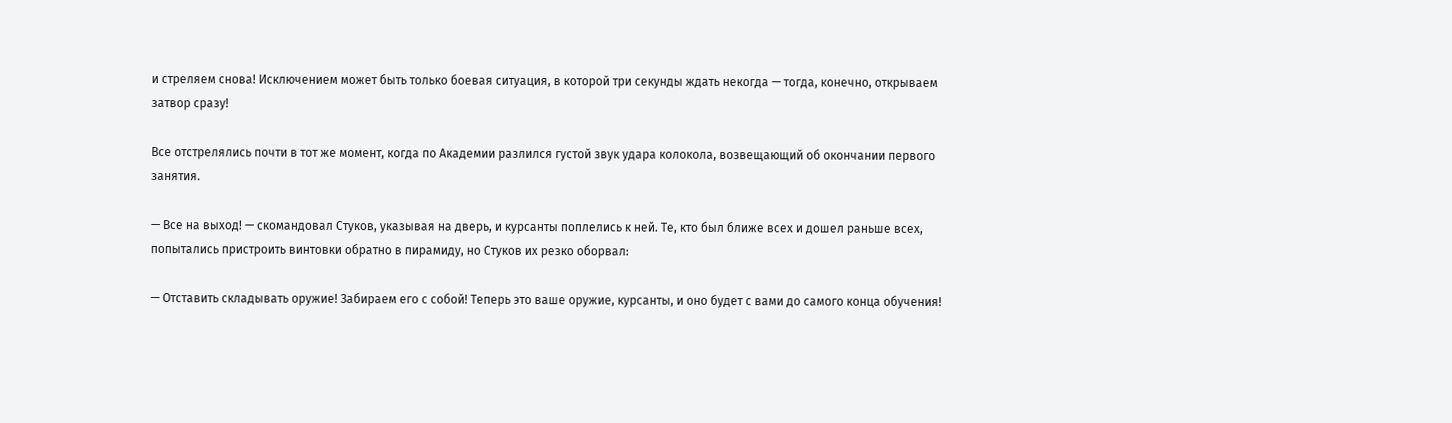и стреляем снова! Исключением может быть только боевая ситуация, в которой три секунды ждать некогда — тогда, конечно, открываем затвор сразу!

Все отстрелялись почти в тот же момент, когда по Академии разлился густой звук удара колокола, возвещающий об окончании первого занятия.

— Все на выход! — скомандовал Стуков, указывая на дверь, и курсанты поплелись к ней. Те, кто был ближе всех и дошел раньше всех, попытались пристроить винтовки обратно в пирамиду, но Стуков их резко оборвал:

— Отставить складывать оружие! Забираем его с собой! Теперь это ваше оружие, курсанты, и оно будет с вами до самого конца обучения!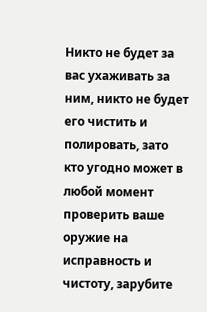Никто не будет за вас ухаживать за ним, никто не будет его чистить и полировать, зато кто угодно может в любой момент проверить ваше оружие на исправность и чистоту, зарубите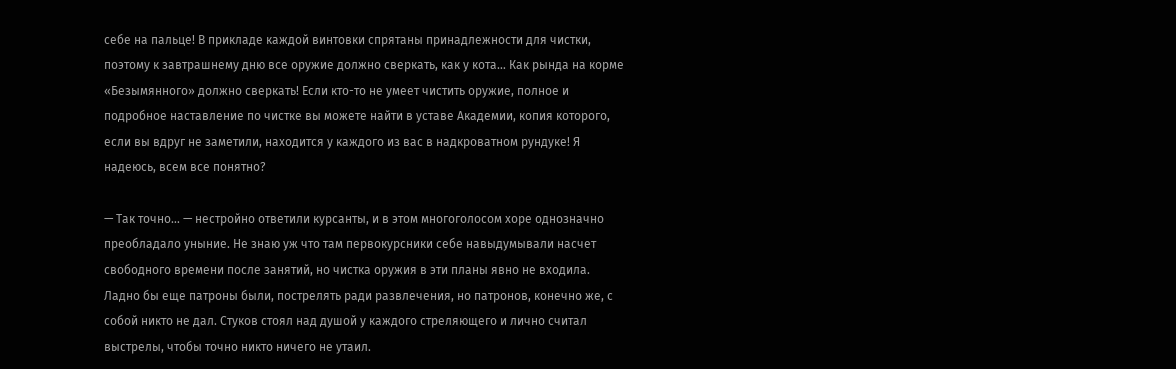себе на пальце! В прикладе каждой винтовки спрятаны принадлежности для чистки, поэтому к завтрашнему дню все оружие должно сверкать, как у кота… Как рында на корме «Безымянного» должно сверкать! Если кто-то не умеет чистить оружие, полное и подробное наставление по чистке вы можете найти в уставе Академии, копия которого, если вы вдруг не заметили, находится у каждого из вас в надкроватном рундуке! Я надеюсь, всем все понятно?

— Так точно… — нестройно ответили курсанты, и в этом многоголосом хоре однозначно преобладало уныние. Не знаю уж что там первокурсники себе навыдумывали насчет свободного времени после занятий, но чистка оружия в эти планы явно не входила. Ладно бы еще патроны были, пострелять ради развлечения, но патронов, конечно же, с собой никто не дал. Стуков стоял над душой у каждого стреляющего и лично считал выстрелы, чтобы точно никто ничего не утаил.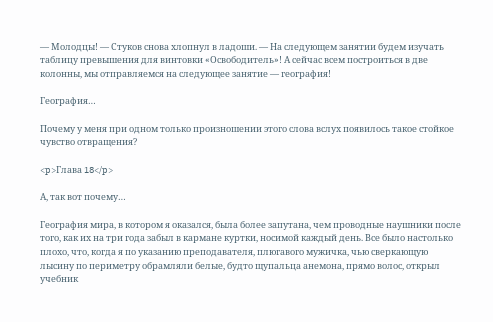— Молодцы! — Стуков снова хлопнул в ладоши. — На следующем занятии будем изучать таблицу превышения для винтовки «Освободитель»! А сейчас всем построиться в две колонны, мы отправляемся на следующее занятие — география!

География…

Почему у меня при одном только произношении этого слова вслух появилось такое стойкое чувство отвращения?

<p>Глава 18</p>

А, так вот почему…

География мира, в котором я оказался, была более запутана, чем проводные наушники после того, как их на три года забыл в кармане куртки, носимой каждый день. Все было настолько плохо, что, когда я по указанию преподавателя, плюгавого мужичка, чью сверкающую лысину по периметру обрамляли белые, будто щупальца анемона, прямо волос, открыл учебник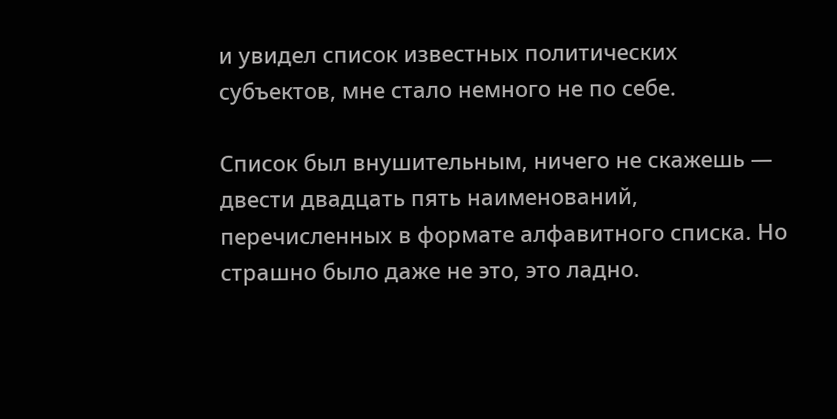и увидел список известных политических субъектов, мне стало немного не по себе.

Список был внушительным, ничего не скажешь — двести двадцать пять наименований, перечисленных в формате алфавитного списка. Но страшно было даже не это, это ладно.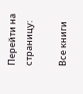Перейти на страницу:

Все книги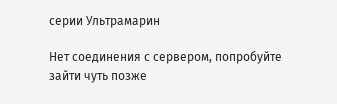серии Ультрамарин

Нет соединения с сервером, попробуйте зайти чуть позже